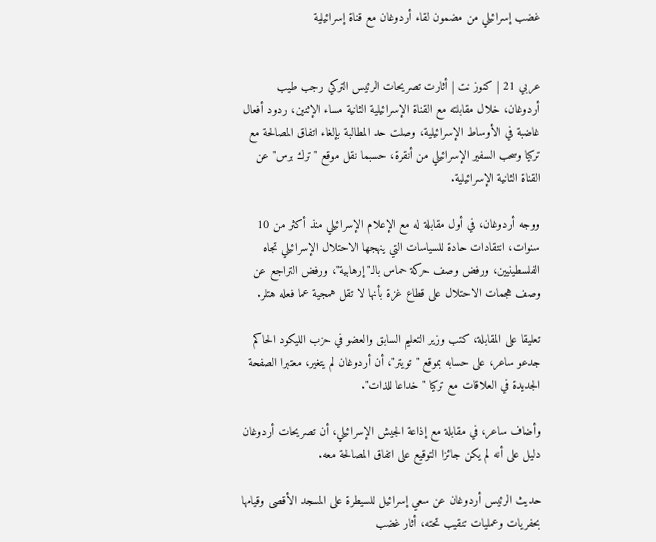غضب إسرائيلي من مضمون لقاء أردوغان مع قناة إسرائيلية


عربي 21 | كنوز نت | أثارت تصريحات الرئيس التركي رجب طيب أردوغان، خلال مقابلته مع القناة الإسرائيلية الثانية مساء الإثنين، ردود أفعال غاضبة في الأوساط الإسرائيلية، وصلت حد المطالبة بإلغاء اتفاق المصالحة مع تركيا وسحب السفير الإسرائيلي من أنقرة، حسبما نقل موقع "ترك برس" عن القناة الثانية الإسرائيلية.

ووجه أردوغان، في أول مقابلة له مع الإعلام الإسرائيلي منذ أكثر من 10 سنوات، انتقادات حادة للسياسات التي ينهجها الاحتلال الإسرائيلي تجاه الفلسطينيين، ورفض وصف حركة حماس بالـ"إرهابية"، ورفض التراجع عن وصف هجمات الاحتلال على قطاع غزة بأنها لا تقل همجية عما فعله هتلر.

تعليقا على المقابلة، كتب وزير التعليم السابق والعضو في حزب الليكود الحاكم جدعو ساعر، على حسابه بموقع "تويتر"، أن أردوغان لم يتغير، معتبرا الصفحة الجديدة في العلاقات مع تركيا "خداعا للذات".

وأضاف ساعر، في مقابلة مع إذاعة الجيش الإسرائيلي، أن تصريحات أردوغان دليل على أنه لم يكن جائزا التوقيع على اتفاق المصالحة معه.

حديث الرئيس أردوغان عن سعي إسرائيل للسيطرة على المسجد الأقصى وقيامها بحفريات وعمليات تنقيب تحته، أثار غضب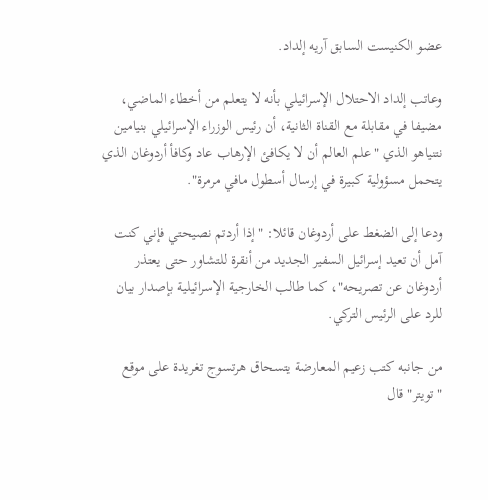عضو الكنيست السابق آريه إلداد.

وعاتب إلداد الاحتلال الإسرائيلي بأنه لا يتعلم من أخطاء الماضي، مضيفا في مقابلة مع القناة الثانية، أن رئيس الوزراء الإسرائيلي بنيامين نتنياهو الذي "علم العالم أن لا يكافئ الإرهاب عاد وكافأ أردوغان الذي يتحمل مسؤولية كبيرة في إرسال أسطول مافي مرمرة".

ودعا إلى الضغط على أردوغان قائلا: "إذا أردتم نصيحتي فإني كنت آمل أن تعيد إسرائيل السفير الجديد من أنقرة للتشاور حتى يعتذر أردوغان عن تصريحه"، كما طالب الخارجية الإسرائيلية بإصدار بيان للرد على الرئيس التركي.

من جانبه كتب زعيم المعارضة يتسحاق هرتسوج تغريدة على موقع "تويتر" قال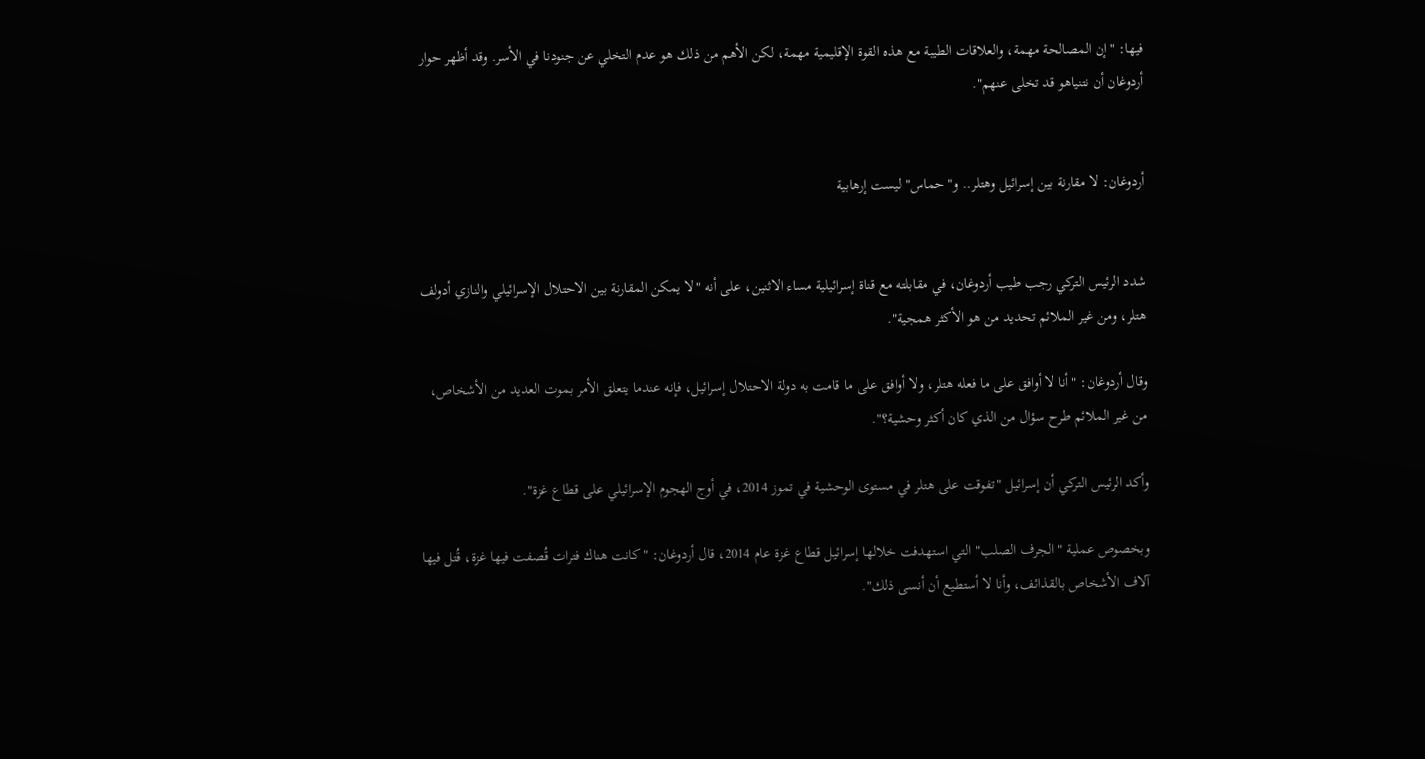فيها: "إن المصالحة مهمة، والعلاقات الطيبة مع هذه القوة الإقليمية مهمة، لكن الأهم من ذلك هو عدم التخلي عن جنودنا في الأسر. وقد أظهر حوار أردوغان أن نتنياهو قد تخلى عنهم".


أردوغان: لا مقارنة بين إسرائيل وهتلر.. و"حماس" ليست إرهابية


شدد الرئيس التركي رجب طيب أردوغان، في مقابلته مع قناة إسرائيلية مساء الاثنين، على أنه "لا يمكن المقارنة بين الاحتلال الإسرائيلي والنازي أدولف هتلر، ومن غير الملائم تحديد من هو الأكثر همجية".

وقال أردوغان: "أنا لا أوافق على ما فعله هتلر، ولا أوافق على ما قامت به دولة الاحتلال إسرائيل، فإنه عندما يتعلق الأمر بموت العديد من الأشخاص، من غير الملائم طرح سؤال من الذي كان أكثر وحشية؟".

وأكد الرئيس التركي أن إسرائيل "تفوقت على هتلر في مستوى الوحشية في تموز 2014، في أوج الهجوم الإسرائيلي على قطاع غزة".

وبخصوص عملية "الجرف الصلب" التي استهدفت خلالها إسرائيل قطاع غزة عام 2014، قال أردوغان: "كانت هناك فترات قُصفت فيها غزة، قُتل فيها آلاف الأشخاص بالقذائف، وأنا لا أستطيع أن أنسى ذلك".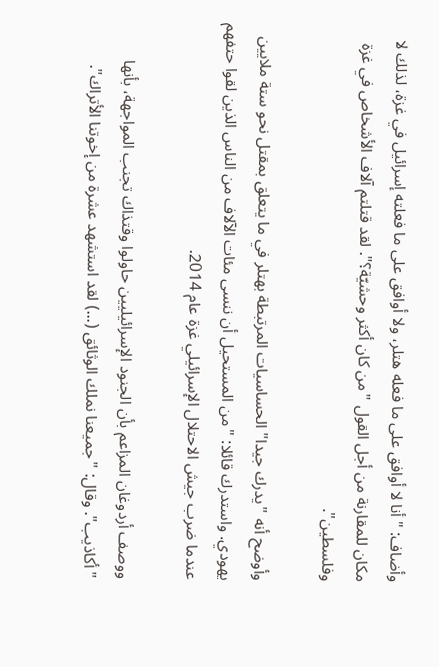وأضاف: "أنا لا أوافق على ما فعله هتلر، ولا أوافق على ما فعلته إسرائيل في غزة، لذلك لا مكان للمقارنة من أجل القول "من كان أكثر وحشيّة؟". لقد قتلتم آلاف الأشخاص في غزة وفلسطين".

وأوضح أنه "يدرك جيدا" الحساسيات المرتبطة بهتلر في ما يتعلق بمقتل نحو ستة ملايين يهودي. واستدرك قائلا: "من المستحيل أن ننسى مئات الآلاف من الناس الذين لقوا حتفهم عندما ضرب جيش الاحتلال الإسرائيلي غزة عام 2014.

ووصف أردوغان المزاعم بأن الجنود الإسرائيليين حاولوا وقتذاك تجنب المواجهة، بأنها "أكاذيب". وقال: "جميعنا نملك الوثائق (...) لقد استشهد عشرة من إخوتنا الأتراك".